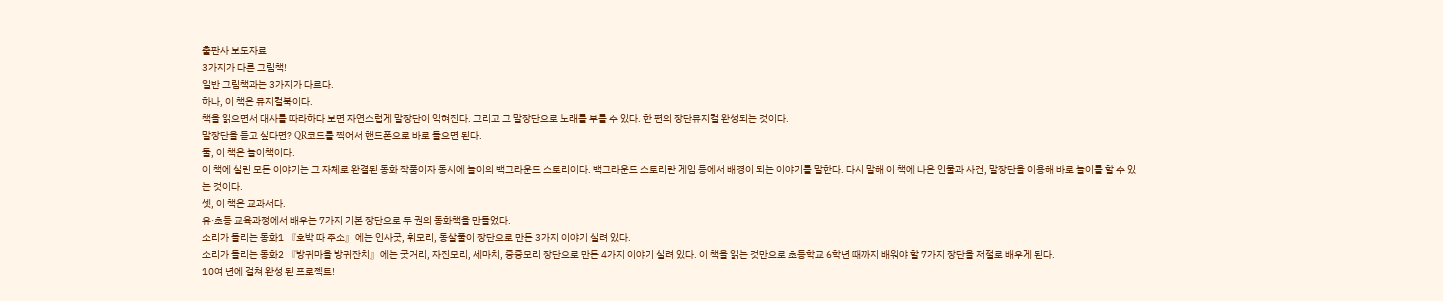출판사 보도자료
3가지가 다른 그림책!
일반 그림책과는 3가지가 다르다.
하나, 이 책은 뮤지컬북이다.
책을 읽으면서 대사를 따라하다 보면 자연스럽게 말장단이 익혀진다. 그리고 그 말장단으로 노래를 부를 수 있다. 한 편의 장단뮤지컬 완성되는 것이다.
말장단을 듣고 싶다면? QR코드를 찍어서 핸드폰으로 바로 들으면 된다.
둘, 이 책은 놀이책이다.
이 책에 실린 모든 이야기는 그 자체로 완결된 동화 작품이자 동시에 놀이의 백그라운드 스토리이다. 백그라운드 스토리란 게임 등에서 배경이 되는 이야기를 말한다. 다시 말해 이 책에 나온 인물과 사건, 말장단을 이용해 바로 놀이를 할 수 있는 것이다.
셋, 이 책은 교과서다.
유·초등 교육과정에서 배우는 7가지 기본 장단으로 두 권의 동화책을 만들었다.
소리가 들리는 동화1 『호박 따 주소』에는 인사굿, 휘모리, 동살풀이 장단으로 만든 3가지 이야기 실려 있다.
소리가 들리는 동화2 『방귀마을 방귀잔치』에는 굿거리, 자진모리, 세마치, 중중모리 장단으로 만든 4가지 이야기 실려 있다. 이 책을 읽는 것만으로 초등학교 6학년 때까지 배워야 할 7가지 장단을 저절로 배우게 된다.
10여 년에 걸쳐 완성 된 프로젝트!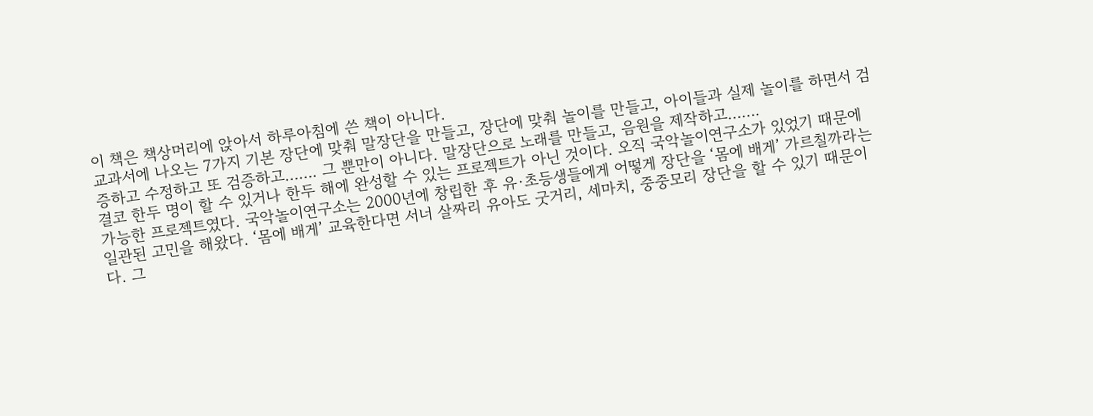이 책은 책상머리에 앉아서 하루아침에 쓴 책이 아니다.
교과서에 나오는 7가지 기본 장단에 맞춰 말장단을 만들고, 장단에 맞춰 놀이를 만들고, 아이들과 실제 놀이를 하면서 검증하고 수정하고 또 검증하고……. 그 뿐만이 아니다. 말장단으로 노래를 만들고, 음원을 제작하고…….
결코 한두 명이 할 수 있거나 한두 해에 완성할 수 있는 프로젝트가 아닌 것이다. 오직 국악놀이연구소가 있었기 때문에 가능한 프로젝트였다. 국악놀이연구소는 2000년에 창립한 후 유·초등생들에게 어떻게 장단을 ‘몸에 배게’ 가르칠까라는 일관된 고민을 해왔다. ‘몸에 배게’ 교육한다면 서너 살짜리 유아도 굿거리, 세마치, 중중모리 장단을 할 수 있기 때문이다. 그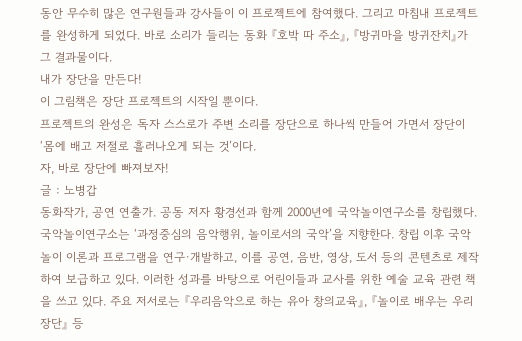동안 무수히 많은 연구원들과 강사들이 이 프로젝트에 참여했다. 그리고 마침내 프로젝트를 완성하게 되었다. 바로 소리가 들리는 동화 『호박 따 주소』, 『방귀마을 방귀잔치』가 그 결과물이다.
내가 장단을 만든다!
이 그림책은 장단 프로젝트의 시작일 뿐이다.
프로젝트의 완성은 독자 스스로가 주변 소리를 장단으로 하나씩 만들어 가면서 장단이 ‘몸에 배고 저절로 흘러나오게 되는 것’이다.
자, 바로 장단에 빠져보자!
글 : 노병갑
동화작가, 공연 연출가. 공동 저자 황경선과 함께 2000년에 국악놀이연구소를 창립했다. 국악놀이연구소는 ‘과정중심의 음악행위, 놀이로서의 국악’을 지향한다. 창립 이후 국악놀이 이론과 프로그램을 연구·개발하고, 이를 공연, 음반, 영상, 도서 등의 콘텐츠로 제작하여 보급하고 있다. 이러한 성과를 바탕으로 어린이들과 교사를 위한 예술 교육 관련 책을 쓰고 있다. 주요 저서로는 『우리음악으로 하는 유아 창의교육』, 『놀이로 배우는 우리장단』 등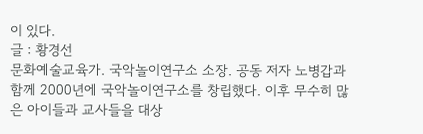이 있다.
글 : 황경선
문화예술교육가. 국악놀이연구소 소장. 공동 저자 노병갑과 함께 2000년에 국악놀이연구소를 창립했다. 이후 무수히 많은 아이들과 교사들을 대상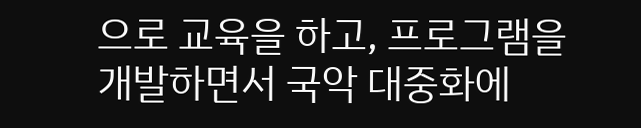으로 교육을 하고, 프로그램을 개발하면서 국악 대중화에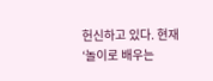헌신하고 있다. 현재 ‘놀이로 배우는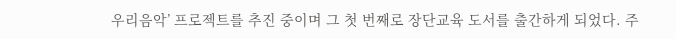우리음악’ 프로젝트를 추진 중이며 그 첫 번째로 장단교육 도서를 출간하게 되었다. 주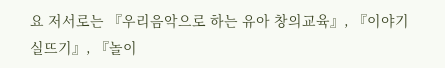요 저서로는 『우리음악으로 하는 유아 창의교육』, 『이야기 실뜨기』, 『놀이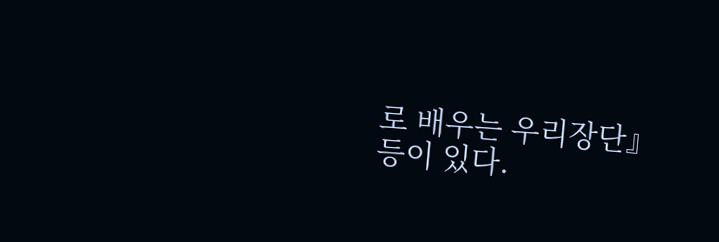로 배우는 우리장단』 등이 있다.